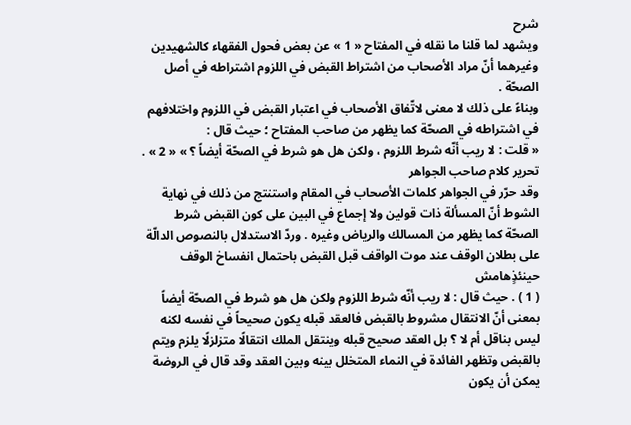شرح
ويشهد لما قلنا ما نقله في المفتاح « 1 » عن بعض فحول الفقهاء كالشهيدين وغيرهما أنّ مراد الأصحاب من اشتراط القبض في اللزوم اشتراطه في أصل الصحّة .
وبناءً على ذلك لا معنى لاتّفاق الأصحاب في اعتبار القبض في اللزوم واختلافهم في اشتراطه في الصحّة كما يظهر من صاحب المفتاح ؛ حيث قال :
« قلت : لا ريب أنّه شرط اللزوم ، ولكن هل هو شرط في الصحّة أيضاً ؟ » « 2 » .
تحرير كلام صاحب الجواهر
وقد حرّر في الجواهر كلمات الأصحاب في المقام واستنتج من ذلك في نهاية الشوط أنّ المسألة ذات قولين ولا إجماع في البين على كون القبض شرط الصحّة كما يظهر من المسالك والرياض وغيره . وردّ الاستدلال بالنصوص الدالّة على بطلان الوقف عند موت الواقف قبل القبض باحتمال انفساخ الوقف حينئذٍهامش
( 1 ) . حيث قال : لا ريب أنّه شرط اللزوم ولكن هل هو شرط في الصحّة أيضاً بمعنى أنّ الانتقال مشروط بالقبض فالعقد قبله يكون صحيحاً في نفسه لكنه ليس بناقل أم لا ؟ بل العقد صحيح قبله وينتقل الملك انتقالًا متزلزلًا يلزم ويتم بالقبض وتظهر الفائدة في النماء المتخلل بينه وبين العقد وقد قال في الروضة يمكن أن يكون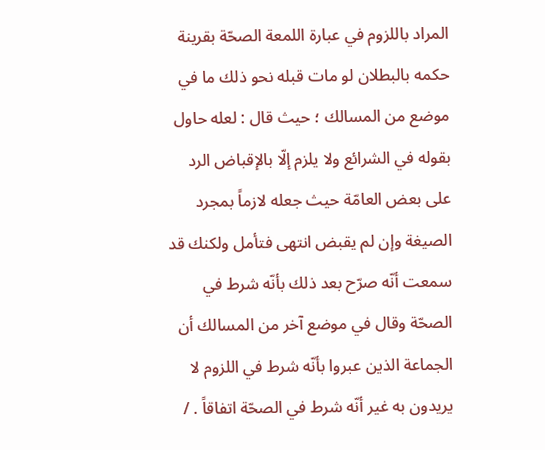المراد باللزوم في عبارة اللمعة الصحّة بقرينة حكمه بالبطلان لو مات قبله نحو ذلك ما في موضع من المسالك ؛ حيث قال : لعله حاول بقوله في الشرائع ولا يلزم إلّا بالإقباض الرد على بعض العامّة حيث جعله لازماً بمجرد الصيغة وإن لم يقبض انتهى فتأمل ولكنك قد سمعت أنّه صرّح بعد ذلك بأنّه شرط في الصحّة وقال في موضع آخر من المسالك أن الجماعة الذين عبروا بأنّه شرط في اللزوم لا يريدون به غير أنّه شرط في الصحّة اتفاقاً . /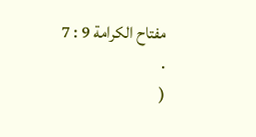مفتاح الكرامة 9 : 7 .
(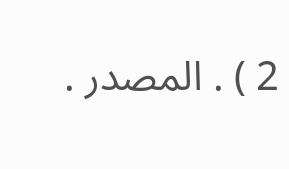2 ) . المصدر .